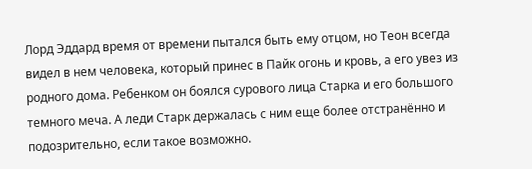Лорд Эддард время от времени пытался быть ему отцом, но Теон всегда видел в нем человека, который принес в Пайк огонь и кровь, а его увез из родного дома. Ребенком он боялся сурового лица Старка и его большого темного меча. А леди Старк держалась с ним еще более отстранённо и подозрительно, если такое возможно.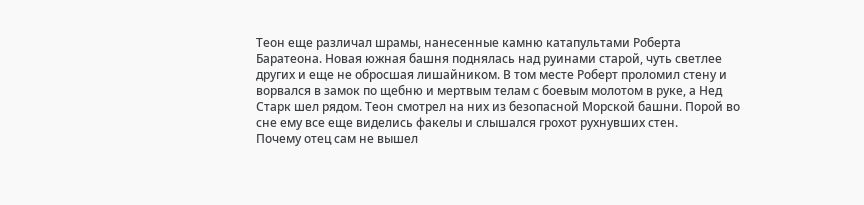Теон еще различал шрамы, нанесенные камню катапультами Роберта Баратеона. Новая южная башня поднялась над руинами старой, чуть светлее других и еще не обросшая лишайником. В том месте Роберт проломил стену и ворвался в замок по щебню и мертвым телам с боевым молотом в руке, а Нед Старк шел рядом. Теон смотрел на них из безопасной Морской башни. Порой во сне ему все еще виделись факелы и слышался грохот рухнувших стен.
Почему отец сам не вышел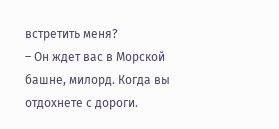встретить меня?
– Он ждет вас в Морской башне, милорд. Когда вы отдохнете с дороги.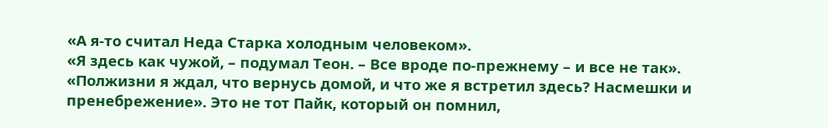«А я-то считал Неда Старка холодным человеком».
«Я здесь как чужой, – подумал Теон. – Все вроде по-прежнему – и все не так».
«Полжизни я ждал, что вернусь домой, и что же я встретил здесь? Насмешки и пренебрежение». Это не тот Пайк, который он помнил,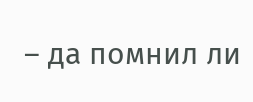– да помнил ли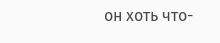он хоть что-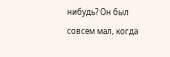нибудь? Он был совсем мал, когда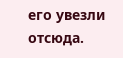его увезли отсюда.